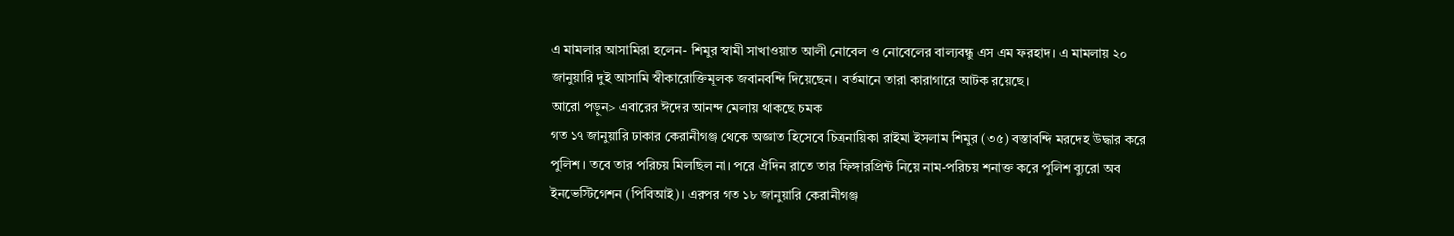এ মামলার আসামিরা হলেন- শিমুর স্বামী সাখাওয়াত আলী নোবেল ও নোবেলের বাল্যবন্ধু এস এম ফরহাদ। এ মামলায় ২০ জানুয়ারি দুই আসামি স্বীকারোক্তিমূলক জবানবন্দি দিয়েছেন। বর্তমানে তারা কারাগারে আটক রয়েছে।
আরো পড়ুন> এবারের ঈদের আনন্দ মেলায় থাকছে চমক
গত ১৭ জানুয়ারি ঢাকার কেরানীগঞ্জ থেকে অজ্ঞাত হিসেবে চিত্রনায়িকা রাইমা ইসলাম শিমুর (৩৫) বস্তাবন্দি মরদেহ উদ্ধার করে পুলিশ। তবে তার পরিচয় মিলছিল না। পরে ঐদিন রাতে তার ফিঙ্গারপ্রিন্ট নিয়ে নাম-পরিচয় শনাক্ত করে পুলিশ ব্যুরো অব ইনভেস্টিগেশন (পিবিআই)। এরপর গত ১৮ জানুয়ারি কেরানীগঞ্জ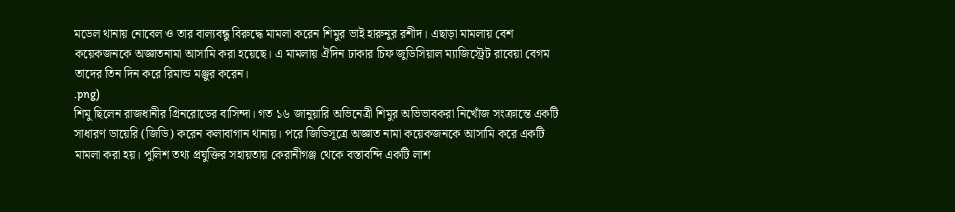মডেল থানায় নোবেল ও তার বাল্যবন্ধু বিরুদ্ধে মামলা করেন শিমুর ভাই হারুনুর রশীদ। এছাড়া মামলায় বেশ কয়েকজনকে অজ্ঞাতনামা আসামি করা হয়েছে। এ মামলায় ঐদিন ঢাকার চিফ জুডিসিয়াল ম্যাজিস্ট্রেট রাবেয়া বেগম তাদের তিন দিন করে রিমান্ড মঞ্জুর করেন।
.png)
শিমু ছিলেন রাজধানীর গ্রিনরোডের বাসিন্দা। গত ১৬ জানুয়ারি অভিনেত্রী শিমুর অভিভাবকরা নিখোঁজ সংক্রান্তে একটি সাধারণ ডায়েরি (জিডি) করেন কলাবাগান থানায়। পরে জিডিসূত্রে অজ্ঞাত নামা কয়েকজনকে আসামি করে একটি মামলা করা হয়। পুলিশ তথ্য প্রযুক্তির সহায়তায় কেরানীগঞ্জ থেকে বস্তাবন্দি একটি লাশ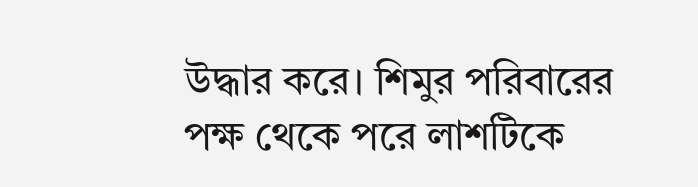উদ্ধার করে। শিমুর পরিবারের পক্ষ থেকে পরে লাশটিকে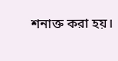শনাক্ত করা হয়।